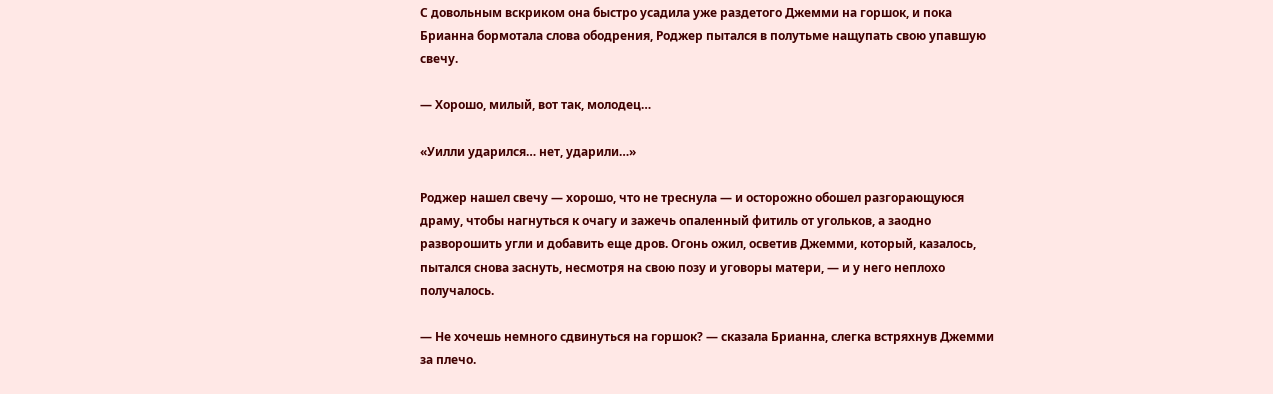С довольным вскриком она быстро усадила уже раздетого Джемми на горшок, и пока Брианна бормотала слова ободрения, Роджер пытался в полутьме нащупать свою упавшую свечу.

— Хорошо, милый, вот так, молодец…

«Уилли ударился… нет, ударили…»

Роджер нашел свечу — хорошо, что не треснула — и осторожно обошел разгорающуюся драму, чтобы нагнуться к очагу и зажечь опаленный фитиль от угольков, а заодно разворошить угли и добавить еще дров. Огонь ожил, осветив Джемми, который, казалось, пытался снова заснуть, несмотря на свою позу и уговоры матери, — и у него неплохо получалось.

— Не хочешь немного сдвинуться на горшок? — сказала Брианна, слегка встряхнув Джемми за плечо.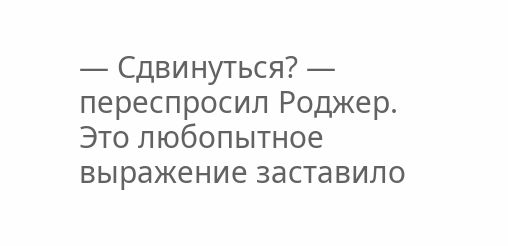— Сдвинуться? — переспросил Роджер. Это любопытное выражение заставило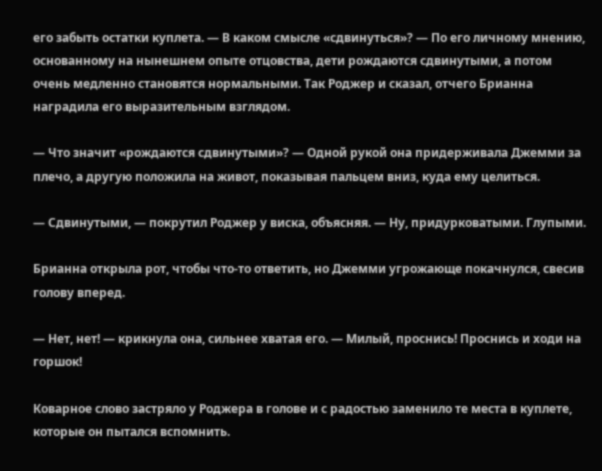его забыть остатки куплета. — В каком смысле «сдвинуться»? — По его личному мнению, основанному на нынешнем опыте отцовства, дети рождаются сдвинутыми, а потом очень медленно становятся нормальными. Так Роджер и сказал, отчего Брианна наградила его выразительным взглядом.

— Что значит «рождаются сдвинутыми»? — Одной рукой она придерживала Джемми за плечо, а другую положила на живот, показывая пальцем вниз, куда ему целиться.

— Сдвинутыми, — покрутил Роджер у виска, объясняя. — Ну, придурковатыми. Глупыми.

Брианна открыла рот, чтобы что-то ответить, но Джемми угрожающе покачнулся, свесив голову вперед.

— Нет, нет! — крикнула она, сильнее хватая его. — Милый, проснись! Проснись и ходи на горшок!

Коварное слово застряло у Роджера в голове и с радостью заменило те места в куплете, которые он пытался вспомнить.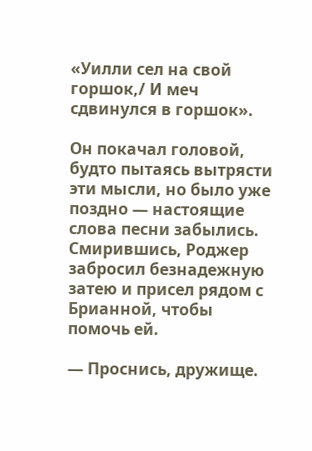«Уилли сел на свой горшок,/ И меч сдвинулся в горшок».

Он покачал головой, будто пытаясь вытрясти эти мысли, но было уже поздно — настоящие слова песни забылись. Смирившись, Роджер забросил безнадежную затею и присел рядом с Брианной, чтобы помочь ей.

— Проснись, дружище.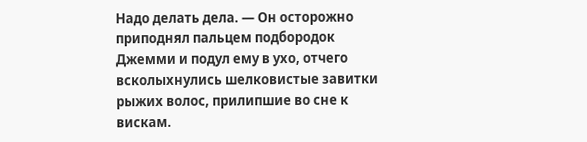Надо делать дела. — Он осторожно приподнял пальцем подбородок Джемми и подул ему в ухо, отчего всколыхнулись шелковистые завитки рыжих волос, прилипшие во сне к вискам.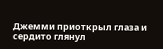Джемми приоткрыл глаза и сердито глянул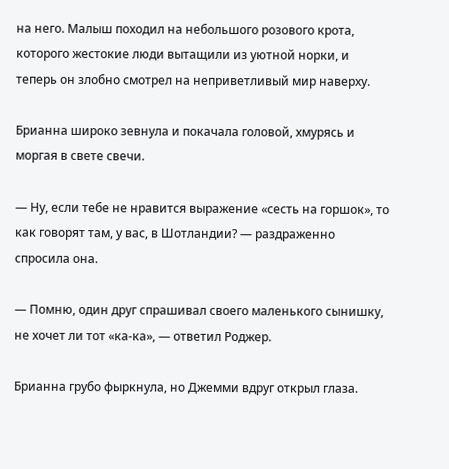на него. Малыш походил на небольшого розового крота, которого жестокие люди вытащили из уютной норки, и теперь он злобно смотрел на неприветливый мир наверху.

Брианна широко зевнула и покачала головой, хмурясь и моргая в свете свечи.

— Ну, если тебе не нравится выражение «сесть на горшок», то как говорят там, у вас, в Шотландии? — раздраженно спросила она.

— Помню, один друг спрашивал своего маленького сынишку, не хочет ли тот «ка-ка», — ответил Роджер.

Брианна грубо фыркнула, но Джемми вдруг открыл глаза.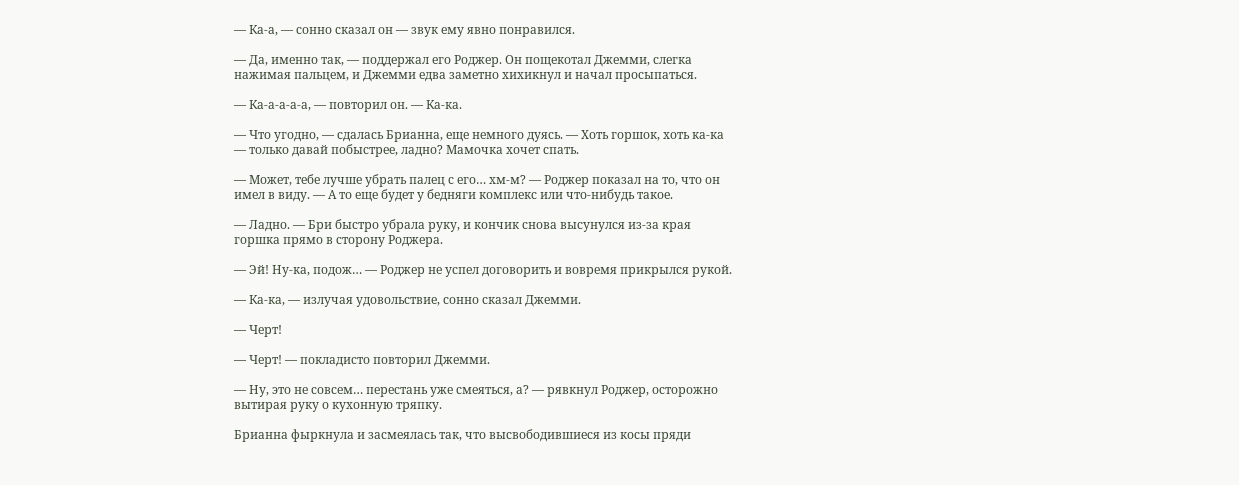— Ка-а, — сонно сказал он — звук ему явно понравился.

— Да, именно так, — поддержал его Роджер. Он пощекотал Джемми, слегка нажимая пальцем, и Джемми едва заметно хихикнул и начал просыпаться.

— Ка-а-а-а-а, — повторил он. — Ка-ка.

— Что угодно, — сдалась Брианна, еще немного дуясь. — Хоть горшок, хоть ка-ка — только давай побыстрее, ладно? Мамочка хочет спать.

— Может, тебе лучше убрать палец с его… хм-м? — Роджер показал на то, что он имел в виду. — А то еще будет у бедняги комплекс или что-нибудь такое.

— Ладно. — Бри быстро убрала руку, и кончик снова высунулся из-за края горшка прямо в сторону Роджера.

— Эй! Ну-ка, подож… — Роджер не успел договорить и вовремя прикрылся рукой.

— Ка-ка, — излучая удовольствие, сонно сказал Джемми.

— Черт!

— Черт! — покладисто повторил Джемми.

— Ну, это не совсем… перестань уже смеяться, а? — рявкнул Роджер, осторожно вытирая руку о кухонную тряпку.

Брианна фыркнула и засмеялась так, что высвободившиеся из косы пряди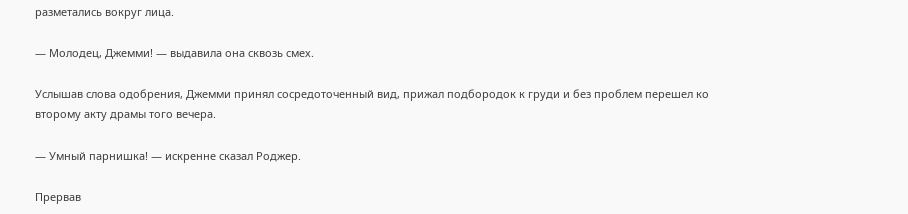разметались вокруг лица.

— Молодец, Джемми! — выдавила она сквозь смех.

Услышав слова одобрения, Джемми принял сосредоточенный вид, прижал подбородок к груди и без проблем перешел ко второму акту драмы того вечера.

— Умный парнишка! — искренне сказал Роджер.

Прервав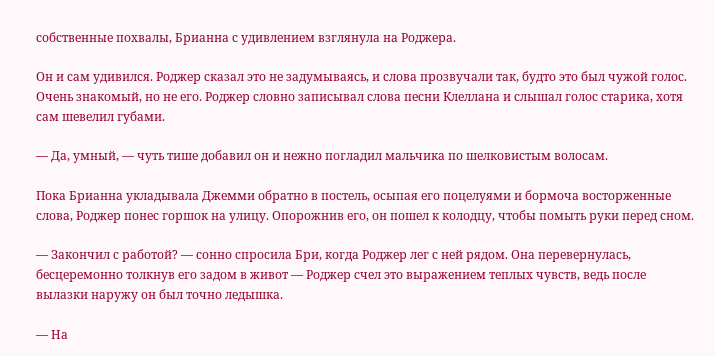собственные похвалы, Брианна с удивлением взглянула на Роджера.

Он и сам удивился. Роджер сказал это не задумываясь, и слова прозвучали так, будто это был чужой голос. Очень знакомый, но не его. Роджер словно записывал слова песни Клеллана и слышал голос старика, хотя сам шевелил губами.

— Да, умный, — чуть тише добавил он и нежно погладил мальчика по шелковистым волосам.

Пока Брианна укладывала Джемми обратно в постель, осыпая его поцелуями и бормоча восторженные слова, Роджер понес горшок на улицу. Опорожнив его, он пошел к колодцу, чтобы помыть руки перед сном.

— Закончил с работой? — сонно спросила Бри, когда Роджер лег с ней рядом. Она перевернулась, бесцеремонно толкнув его задом в живот — Роджер счел это выражением теплых чувств, ведь после вылазки наружу он был точно ледышка.

— На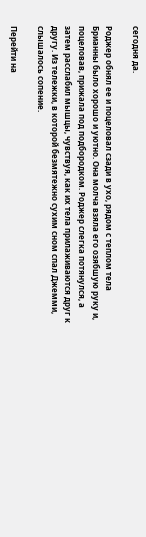сегодня да.

Роджер обнял ее и поцеловал сзади в ухо, рядом с теплом тела Брианны было хорошо и уютно. Она молча взяла его озябшую руку и, поцеловав, прижала под подбородком. Роджер слегка потянулся, а затем расслабил мышцы, чувствуя, как их тела прилаживаются друг к другу. Из тележки, в которой безмятежно сухим сном спал Джемми, слышалось сопение.

Перейти на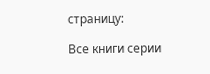страницу:

Все книги серии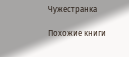Чужестранка

Похожие книги